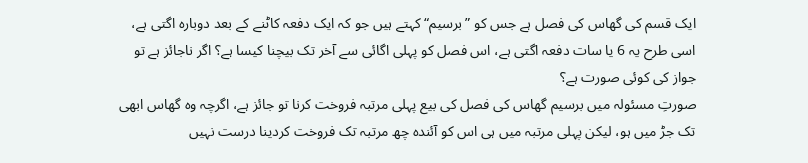ایک قسم کی گھاس کی فصل ہے جس کو ”برسیم“ کہتے ہیں جو کہ ایک دفعہ کاٹنے کے بعد دوبارہ اگتی ہے، اسی طرح یہ 6 یا سات دفعہ اگتی ہے، اس فصل کو پہلی اگائی سے آخر تک بیچنا کیسا ہے؟ اگر ناجائز ہے تو جواز کی کوئی صورت ہے؟
صورتِ مسئولہ میں برسیم گھاس کی فصل کی بیع پہلی مرتبہ فروخت کرنا تو جائز ہے، اگرچہ وہ گھاس ابھی تک جڑ میں ہو، لیکن پہلی مرتبہ میں ہی اس کو آئندہ چھ مرتبہ تک فروخت کردینا درست نہیں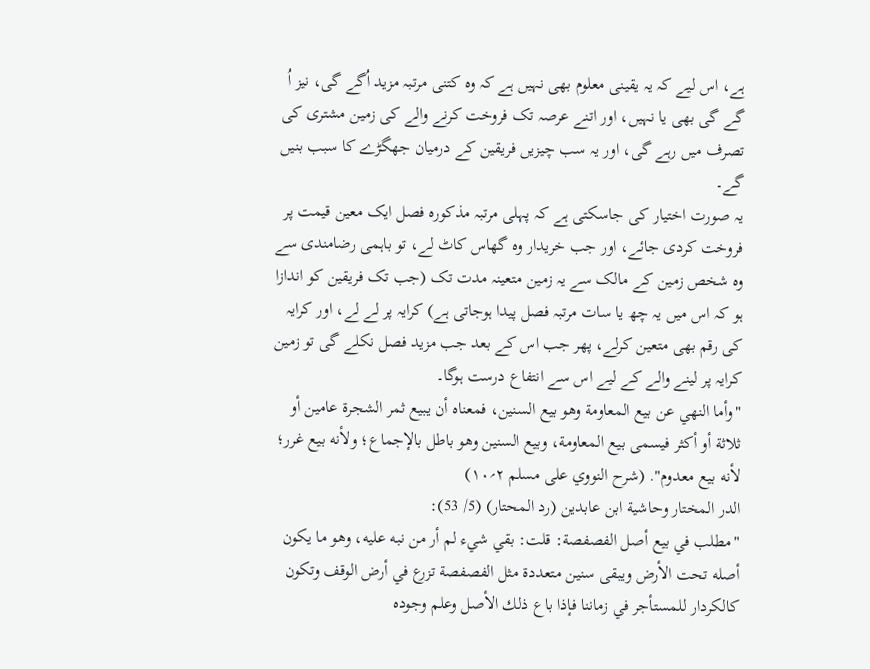ہے، اس لیے کہ یہ یقینی معلوم بھی نہیں ہے کہ وہ کتنی مرتبہ مزید اُگے گی، نیز اُ گے گی بھی یا نہیں، اور اتنے عرصہ تک فروخت کرنے والے کی زمین مشتری کی تصرف میں رہے گی، اور یہ سب چیزیں فریقین کے درمیان جھگڑے کا سبب بنیں گے۔
یہ صورت اختیار کی جاسکتی ہے کہ پہلی مرتبہ مذکورہ فصل ایک معین قیمت پر فروخت کردی جائے، اور جب خریدار وہ گھاس کاٹ لے، تو باہمی رضامندی سے وہ شخص زمین کے مالک سے یہ زمین متعینہ مدت تک (جب تک فریقین کو اندازا ہو کہ اس میں یہ چھ یا سات مرتبہ فصل پیدا ہوجاتی ہے) کرایہ پر لے لے، اور کرایہ کی رقم بھی متعین کرلے، پھر جب اس کے بعد جب مزید فصل نکلے گی تو زمین کرایہ پر لینے والے کے لیے اس سے انتفاع درست ہوگا۔
"وأما النهي عن بیع المعاومة وهو بیع السنین، فمعناه أن یبیع ثمر الشجرة عامین أو ثلاثة أو أکثر فیسمی بیع المعاومة، وبیع السنین وهو باطل بالإجماع؛ ولأنه بیع غرر؛ لأنه بیع معدوم". (شرح النووي علی مسلم ۲؍۱۰)
الدر المختار وحاشية ابن عابدين (رد المحتار) (5/ 53):
"مطلب في بيع أصل الفصفصة: قلت: بقي شيء لم أر من نبه عليه، وهو ما يكون أصله تحت الأرض ويبقى سنين متعددة مثل الفصفصة تزرع في أرض الوقف وتكون كالكردار للمستأجر في زماننا فإذا باع ذلك الأصل وعلم وجوده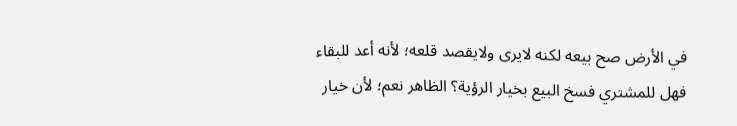في الأرض صح بيعه لكنه لايرى ولايقصد قلعه؛ لأنه أعد للبقاء فهل للمشتري فسخ البيع بخيار الرؤية؟ الظاهر نعم؛ لأن خيار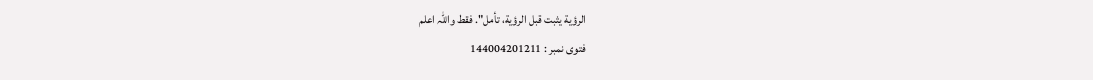الرؤية يثبت قبل الرؤية، تأمل". فقط واللہ اعلم
فتوی نمبر : 144004201211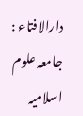دارالافتاء : جامعہ علوم اسلامیہ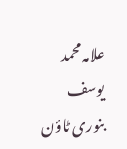علامہ محمد یوسف بنوری ٹاؤن